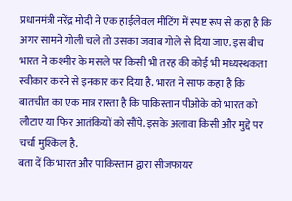प्रधानमंत्री नरेंद्र मोदी ने एक हाईलेवल मीटिंग में स्पष्ट रूप से कहा है कि अगर सामने गोली चले तो उसका जवाब गोले से दिया जाए. इस बीच भारत ने कश्मीर के मसले पर किसी भी तरह की कोई भी मध्यस्थकता स्वीकार करने से इनकार कर दिया है. भारत ने साफ कहा है कि बातचीत का एक मात्र रास्ता है कि पाकिस्तान पीओके को भारत को लौटाए या फिर आतंकियों को सौंपे. इसके अलावा किसी और मुद्दे पर चर्चा मुश्किल है.
बता दें कि भारत और पाकिस्तान द्वारा सीजफायर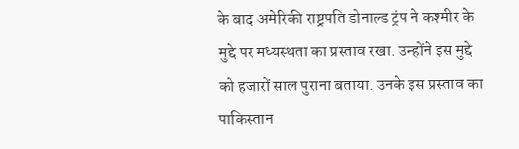के बाद अमेरिकी राष्ट्रपति डोनाल्ड ट्रंप ने कश्मीर के मुद्दे पर मध्यस्थता का प्रस्ताव रखा. उन्होंने इस मुद्दे को हजारों साल पुराना बताया. उनके इस प्रस्ताव का पाकिस्तान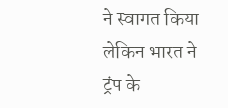ने स्वागत किया लेकिन भारत ने ट्रंप के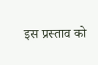इस प्रस्ताव को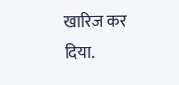खारिज कर दिया.